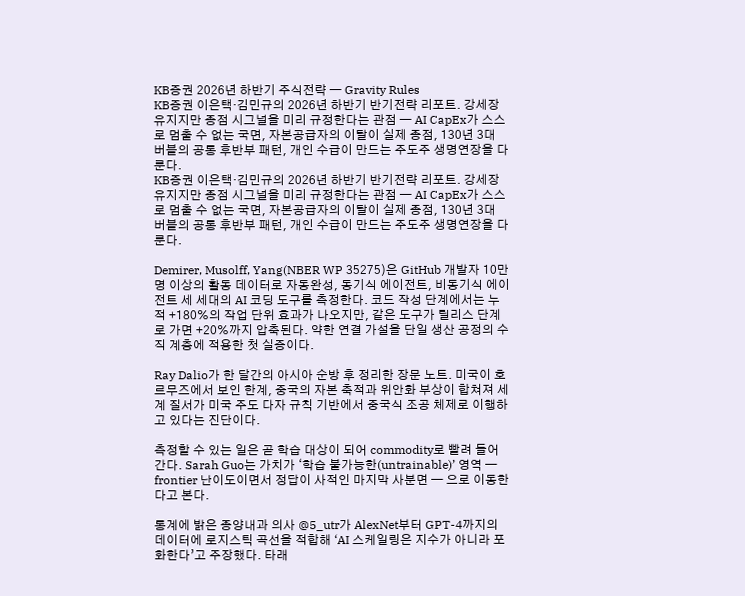KB증권 2026년 하반기 주식전략 — Gravity Rules
KB증권 이은택·김민규의 2026년 하반기 반기전략 리포트. 강세장 유지지만 종점 시그널을 미리 규정한다는 관점 — AI CapEx가 스스로 멈출 수 없는 국면, 자본공급자의 이탈이 실제 종점, 130년 3대 버블의 공통 후반부 패턴, 개인 수급이 만드는 주도주 생명연장을 다룬다.
KB증권 이은택·김민규의 2026년 하반기 반기전략 리포트. 강세장 유지지만 종점 시그널을 미리 규정한다는 관점 — AI CapEx가 스스로 멈출 수 없는 국면, 자본공급자의 이탈이 실제 종점, 130년 3대 버블의 공통 후반부 패턴, 개인 수급이 만드는 주도주 생명연장을 다룬다.

Demirer, Musolff, Yang(NBER WP 35275)은 GitHub 개발자 10만 명 이상의 활동 데이터로 자동완성, 동기식 에이전트, 비동기식 에이전트 세 세대의 AI 코딩 도구를 측정한다. 코드 작성 단계에서는 누적 +180%의 작업 단위 효과가 나오지만, 같은 도구가 릴리스 단계로 가면 +20%까지 압축된다. 약한 연결 가설을 단일 생산 공정의 수직 계층에 적용한 첫 실증이다.

Ray Dalio가 한 달간의 아시아 순방 후 정리한 장문 노트. 미국이 호르무즈에서 보인 한계, 중국의 자본 축적과 위안화 부상이 합쳐져 세계 질서가 미국 주도 다자 규칙 기반에서 중국식 조공 체제로 이행하고 있다는 진단이다.

측정할 수 있는 일은 곧 학습 대상이 되어 commodity로 빨려 들어간다. Sarah Guo는 가치가 ‘학습 불가능한(untrainable)’ 영역 — frontier 난이도이면서 정답이 사적인 마지막 사분면 — 으로 이동한다고 본다.

통계에 밝은 종양내과 의사 @5_utr가 AlexNet부터 GPT-4까지의 데이터에 로지스틱 곡선을 적합해 ‘AI 스케일링은 지수가 아니라 포화한다’고 주장했다. 타래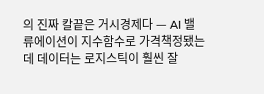의 진짜 칼끝은 거시경제다 — AI 밸류에이션이 지수함수로 가격책정됐는데 데이터는 로지스틱이 훨씬 잘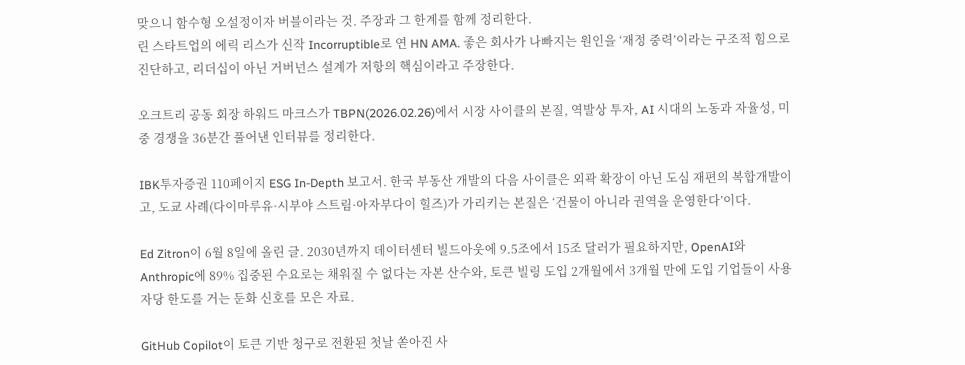맞으니 함수형 오설정이자 버블이라는 것. 주장과 그 한계를 함께 정리한다.
린 스타트업의 에릭 리스가 신작 Incorruptible로 연 HN AMA. 좋은 회사가 나빠지는 원인을 ‘재정 중력’이라는 구조적 힘으로 진단하고, 리더십이 아닌 거버넌스 설계가 저항의 핵심이라고 주장한다.

오크트리 공동 회장 하워드 마크스가 TBPN(2026.02.26)에서 시장 사이클의 본질, 역발상 투자, AI 시대의 노동과 자율성, 미중 경쟁을 36분간 풀어낸 인터뷰를 정리한다.

IBK투자증권 110페이지 ESG In-Depth 보고서. 한국 부동산 개발의 다음 사이클은 외곽 확장이 아닌 도심 재편의 복합개발이고, 도쿄 사례(다이마루유·시부야 스트림·아자부다이 힐즈)가 가리키는 본질은 ‘건물이 아니라 권역을 운영한다’이다.

Ed Zitron이 6월 8일에 올린 글. 2030년까지 데이터센터 빌드아웃에 9.5조에서 15조 달러가 필요하지만, OpenAI와 Anthropic에 89% 집중된 수요로는 채워질 수 없다는 자본 산수와, 토큰 빌링 도입 2개월에서 3개월 만에 도입 기업들이 사용자당 한도를 거는 둔화 신호를 모은 자료.

GitHub Copilot이 토큰 기반 청구로 전환된 첫날 쏟아진 사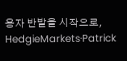용자 반발을 시작으로, HedgieMarkets·Patrick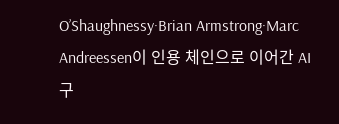O’Shaughnessy·Brian Armstrong·Marc Andreessen이 인용 체인으로 이어간 AI 구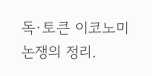독·토큰 이코노미 논쟁의 정리.